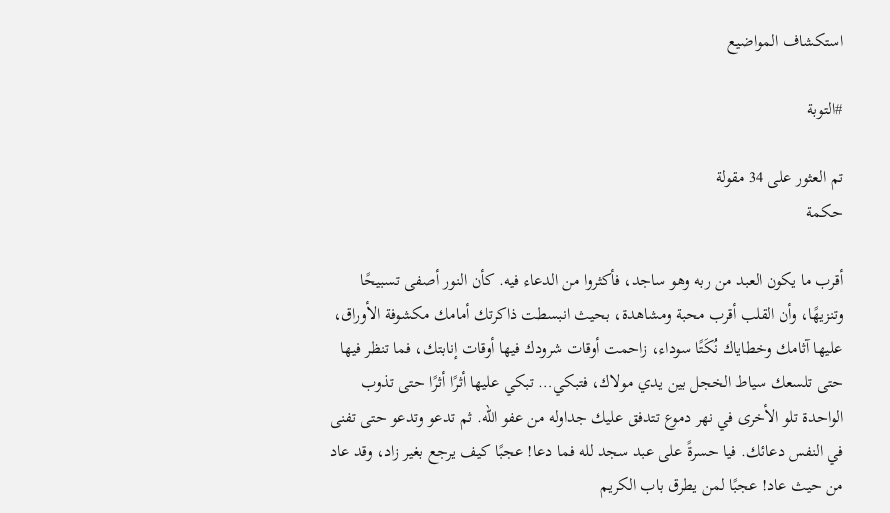استكشاف المواضيع

#التوبة

تم العثور على 34 مقولة
حكمة

أقرب ما يكون العبد من ربه وهو ساجد، فأكثروا من الدعاء فيه. كأن النور أصفى تسبيحًا وتنزيهًا، وأن القلب أقرب محبة ومشاهدة، بحيث انبسطت ذاكرتك أمامك مكشوفة الأوراق، عليها آثامك وخطاياك نُكَتًا سوداء، زاحمت أوقات شرودك فيها أوقات إنابتك، فما تنظر فيها حتى تلسعك سياط الخجل بين يدي مولاك، فتبكي… تبكي عليها أثرًا أثرًا حتى تذوب الواحدة تلو الأخرى في نهر دموع تتدفق عليك جداوله من عفو الله. ثم تدعو وتدعو حتى تفنى في النفس دعائك. فيا حسرةً على عبد سجد لله فما دعا! عجبًا كيف يرجع بغير زاد، وقد عاد من حيث عاد! عجبًا لمن يطرق باب الكريم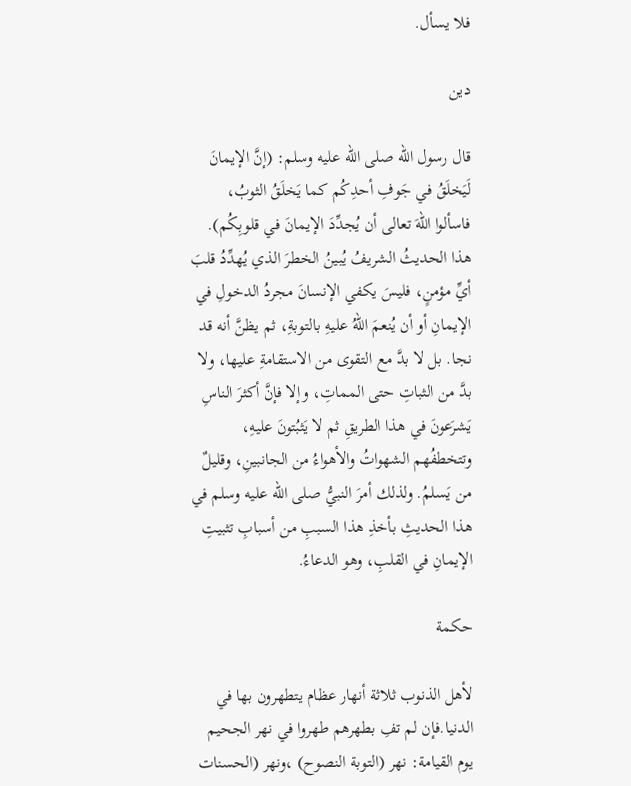فلا يسأل.

دين

قال رسول الله صلى الله عليه وسلم: (إنَّ الإيمانَ لَيَخلَقُ في جَوفِ أحدِكُم كما يَخلَقُ الثوبُ، فاسألوا اللهَ تعالى أن يُجدِّدَ الإيمانَ في قلوبِكُم). هذا الحديثُ الشريفُ يُبينُ الخطرَ الذي يُهدِّدُ قلبَ أيِّ مؤمنٍ، فليسَ يكفي الإنسانَ مجردُ الدخولِ في الإيمانِ أو أن يُنعمَ اللهُ عليهِ بالتوبةِ، ثم يظنَّ أنه قد نجا. بل لا بدَّ مع التقوى من الاستقامةِ عليها، ولا بدَّ من الثباتِ حتى المماتِ، وإلا فإنَّ أكثرَ الناسِ يَشرَعونَ في هذا الطريقِ ثم لا يَثبُتونَ عليهِ، وتتخطفُهم الشهواتُ والأهواءُ من الجانبينِ، وقليلٌ من يَسلمُ. ولذلك أمرَ النبيُّ صلى الله عليه وسلم في هذا الحديثِ بأخذِ هذا السببِ من أسبابِ تثبيتِ الإيمانِ في القلبِ، وهو الدعاءُ.

حكمة

لأهل الذنوب ثلاثة أنهار عظام يتطهرون بها في الدنيا.فإن لم تفِ بطهرهم طهروا في نهر الجحيم يوم القيامة: نهر (التوبة النصوح) ،ونهر (الحسنات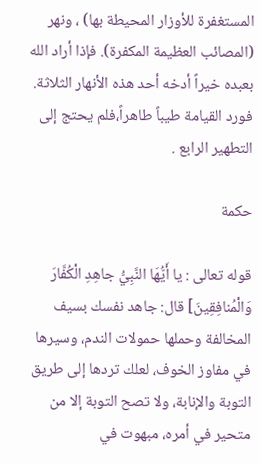المستغفرة للأوزار المحيطة بها) ، ونهر (المصائب العظيمة المكفرة). فإذا أراد الله بعبده خيراً أدخه أحد هذه الأنهار الثلاثة. فورد القيامة طيباً طاهراً،فلم يحتج إلى التطهير الرابع .

حكمة

قوله تعالى : يا أَيُّهَا النَّبِيُّ جاهِدِ الْكُفَّارَ وَالْمُنافِقِينَ] قال: جاهد نفسك بسيف المخالفة وحملها حمولات الندم، وسيرها في مفاوز الخوف، لعلك تردها إلى طريق التوبة والإنابة، ولا تصح التوبة إلا من متحير في أمره، مبهوت في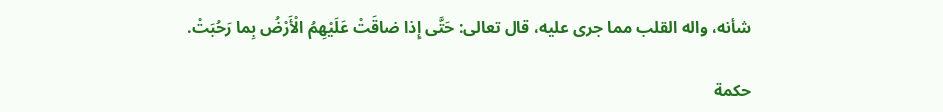شأنه، واله القلب مما جرى عليه، قال تعالى: حَتَّى إِذا ضاقَتْ عَلَيْهِمُ الْأَرْضُ بِما رَحُبَتْ.

حكمة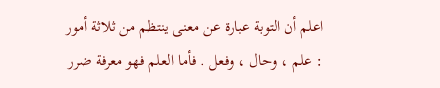اعلم أن التوبة عبارة عن معنى ينتظم من ثلاثة أمور : علم ، وحال ، وفعل . فأما العلم فهو معرفة ضرر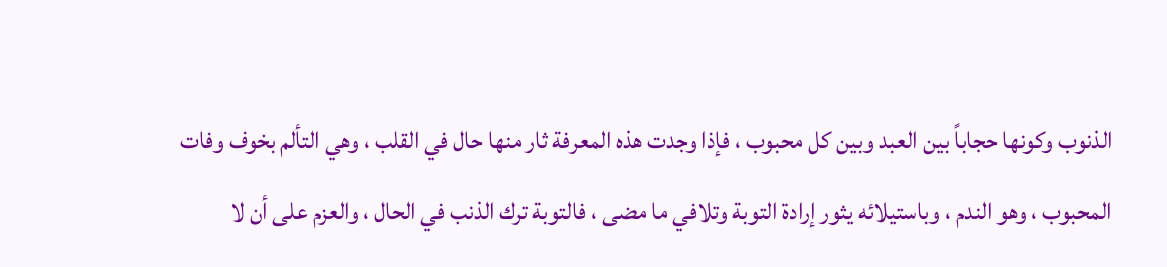الذنوب وكونها حجاباً بين العبد وبين كل محبوب ، فإذا وجدت هذه المعرفة ثار منها حال في القلب ، وهي التألم بخوف وفات المحبوب ، وهو الندم ، وباستيلائه يثور إرادة التوبة وتلافي ما مضى ، فالتوبة ترك الذنب في الحال ، والعزم على أن لا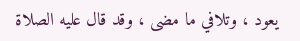يعود ، وتلافي ما مضى ، وقد قال عليه الصلاة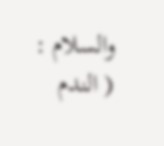والسلام : ( الندم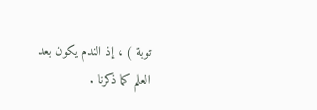توبة ) ، إذ الندم يكون بعد العلم كما ذكرنا .